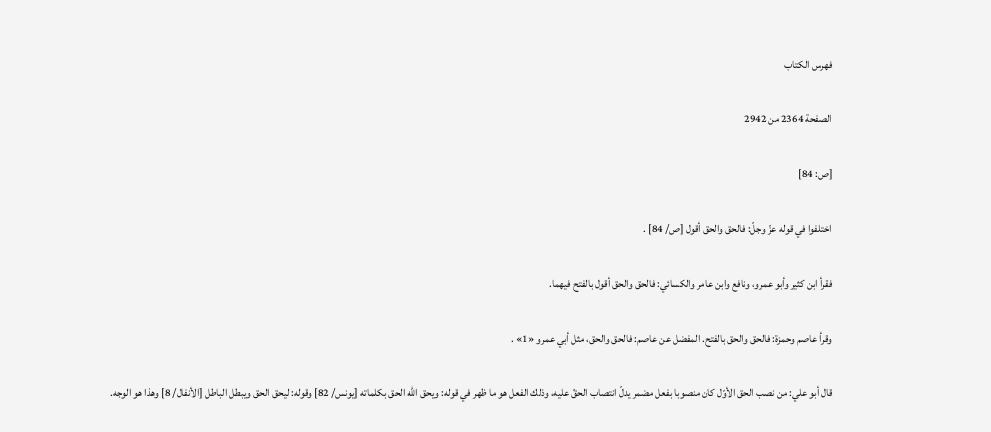فهرس الكتاب

الصفحة 2364 من 2942

[ص: 84]

اختلفوا في قوله عزّ وجلّ: فالحق والحق أقول [ص/ 84] .

فقرأ ابن كثير وأبو عمرو، ونافع وابن عامر والكسائي: فالحق والحق أقول بالفتح فيهما.

وقرأ عاصم وحمزة: فالحق والحق بالفتح. المفضل عن عاصم: فالحق والحق، مثل أبي عمرو «1» .

قال أبو علي: من نصب الحق الأوّل كان منصوبا بفعل مضمر يدلّ انتصاب الحقّ عليه، وذلك الفعل هو ما ظهر في قوله: ويحق الله الحق بكلماته [يونس/ 82] وقوله: ليحق الحق ويبطل الباطل [الأنفال/ 8] وهذا هو الوجه.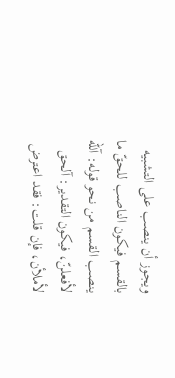ويجوز أن ينصب على التشبيه بالقسم فيكون الناصب للحقّ ما ينصب القسم من نحو قوله: آلله لأفعلنّ، فيكون التقدير: آلحق لأملأن، فإن قلت: فقد اعترض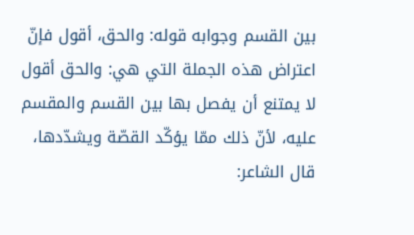بين القسم وجوابه قوله: والحق، أقول فإنّ اعتراض هذه الجملة التي هي: والحق أقول لا يمتنع أن يفصل بها بين القسم والمقسم عليه، لأنّ ذلك ممّا يؤكّد القصّة ويشدّدها، قال الشاعر: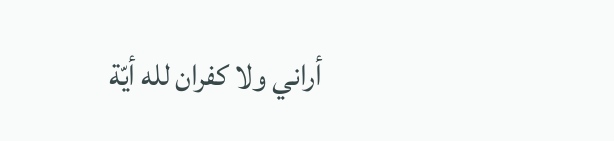أراني ولا كفران لله أيّة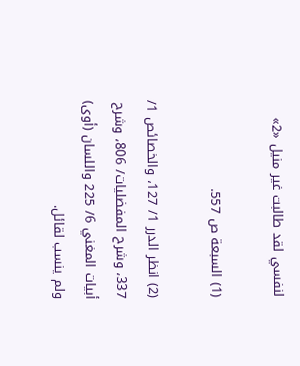لنفسي لقد طالبت غير منيل «2»

(1) السبعة ص 557.

(2) انظر الدرر 1/ 127، والخصائص 1/ 337، وشرح المفضليات/ 806، وشرح أبيات المغني 6/ 225 واللسان (أوى) ولم ينسب لقائل.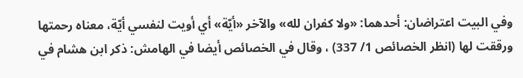وفي البيت اعتراضان: أحدهما: «ولا كفران لله» والآخر «أيّة» أي أويت لنفسي أيّة، معناه رحمتها ورققت لها (انظر الخصائص 1/ 337) ، وقال في الخصائص أيضا في الهامش: ذكر ابن هشام في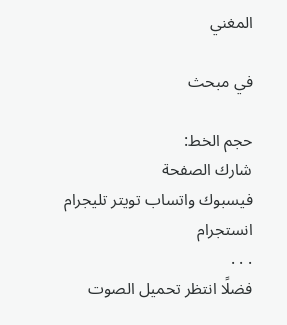المغني

في مبحث

حجم الخط:
شارك الصفحة
فيسبوك واتساب تويتر تليجرام انستجرام
. . .
فضلًا انتظر تحميل الصوت